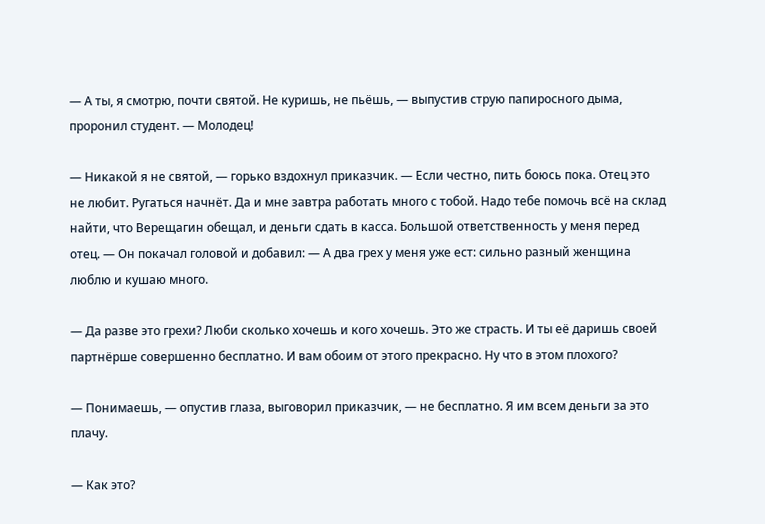— А ты, я смотрю, почти святой. Не куришь, не пьёшь, — выпустив струю папиросного дыма, проронил студент. — Молодец!

— Никакой я не святой, — горько вздохнул приказчик. — Если честно, пить боюсь пока. Отец это не любит. Ругаться начнёт. Да и мне завтра работать много с тобой. Надо тебе помочь всё на склад найти, что Верещагин обещал, и деньги сдать в касса. Большой ответственность у меня перед отец. — Он покачал головой и добавил: — А два грех у меня уже ест: сильно разный женщина люблю и кушаю много.

— Да разве это грехи? Люби сколько хочешь и кого хочешь. Это же страсть. И ты её даришь своей партнёрше совершенно бесплатно. И вам обоим от этого прекрасно. Ну что в этом плохого?

— Понимаешь, — опустив глаза, выговорил приказчик, — не бесплатно. Я им всем деньги за это плачу.

— Как это?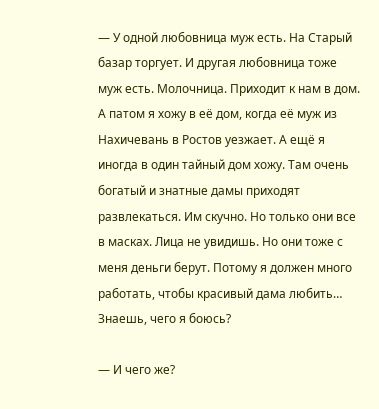— У одной любовница муж есть. На Старый базар торгует. И другая любовница тоже муж есть. Молочница. Приходит к нам в дом. А патом я хожу в её дом, когда её муж из Нахичевань в Ростов уезжает. А ещё я иногда в один тайный дом хожу. Там очень богатый и знатные дамы приходят развлекаться. Им скучно. Но только они все в масках. Лица не увидишь. Но они тоже с меня деньги берут. Потому я должен много работать, чтобы красивый дама любить… Знаешь, чего я боюсь?

— И чего же?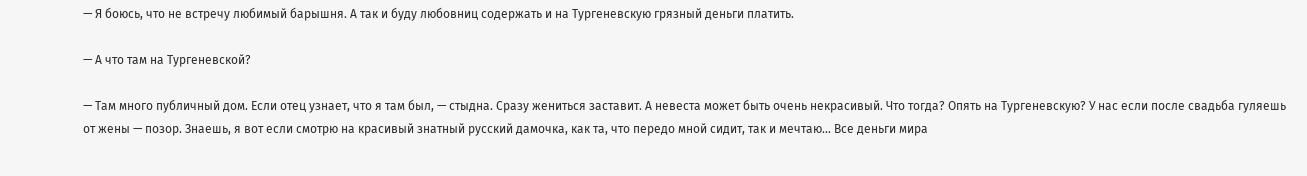— Я боюсь, что не встречу любимый барышня. А так и буду любовниц содержать и на Тургеневскую грязный деньги платить.

— А что там на Тургеневской?

— Там много публичный дом. Если отец узнает, что я там был, — стыдна. Сразу жениться заставит. А невеста может быть очень некрасивый. Что тогда? Опять на Тургеневскую? У нас если после свадьба гуляешь от жены — позор. Знаешь, я вот если смотрю на красивый знатный русский дамочка, как та, что передо мной сидит, так и мечтаю… Все деньги мира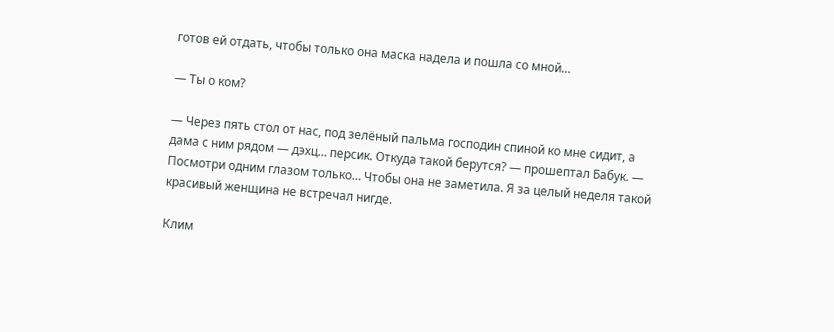готов ей отдать, чтобы только она маска надела и пошла со мной…

— Ты о ком?

— Через пять стол от нас, под зелёный пальма господин спиной ко мне сидит, а дама с ним рядом — дэхц… персик. Откуда такой берутся? — прошептал Бабук. — Посмотри одним глазом только… Чтобы она не заметила. Я за целый неделя такой красивый женщина не встречал нигде.

Клим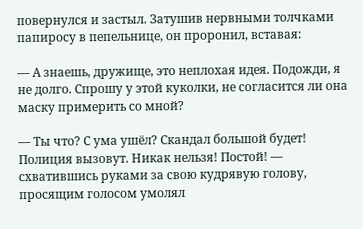повернулся и застыл. Затушив нервными толчками папиросу в пепельнице, он проронил, вставая:

— А знаешь, дружище, это неплохая идея. Подожди, я не долго. Спрошу у этой куколки, не согласится ли она маску примерить со мной?

— Ты что? С ума ушёл? Скандал большой будет! Полиция вызовут. Никак нельзя! Постой! — схватившись руками за свою кудрявую голову, просящим голосом умолял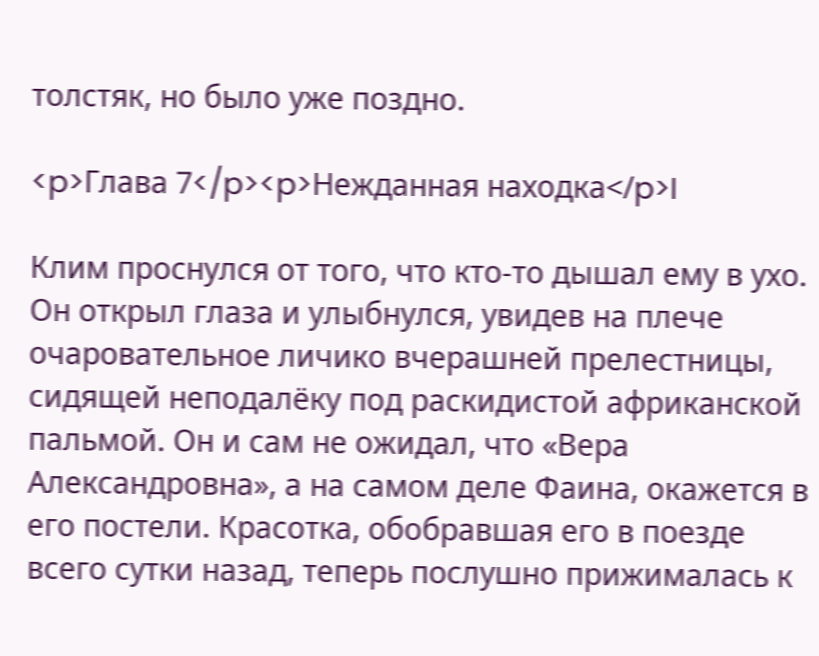толстяк, но было уже поздно.

<p>Глава 7</p><p>Нежданная находка</p>I

Клим проснулся от того, что кто-то дышал ему в ухо. Он открыл глаза и улыбнулся, увидев на плече очаровательное личико вчерашней прелестницы, сидящей неподалёку под раскидистой африканской пальмой. Он и сам не ожидал, что «Вера Александровна», а на самом деле Фаина, окажется в его постели. Красотка, обобравшая его в поезде всего сутки назад, теперь послушно прижималась к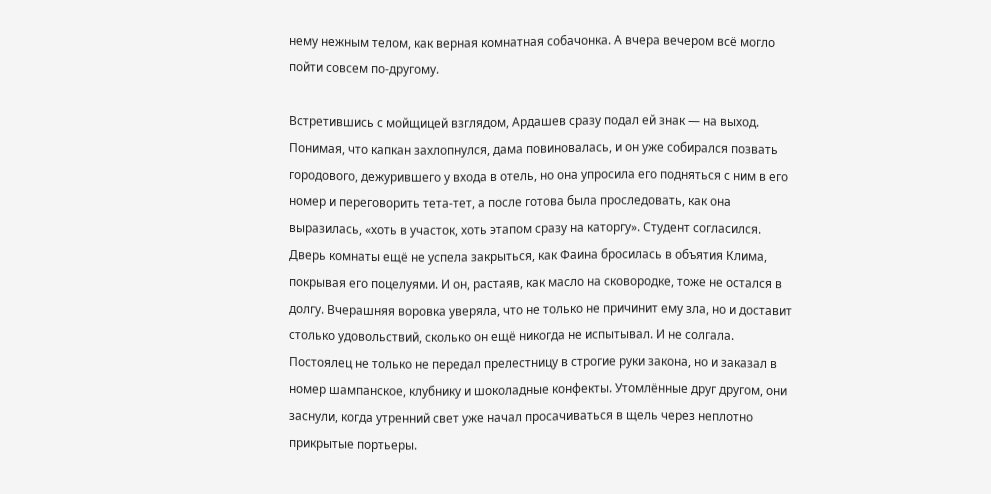нему нежным телом, как верная комнатная собачонка. А вчера вечером всё могло пойти совсем по-другому.

Встретившись с мойщицей взглядом, Ардашев сразу подал ей знак — на выход. Понимая, что капкан захлопнулся, дама повиновалась, и он уже собирался позвать городового, дежурившего у входа в отель, но она упросила его подняться с ним в его номер и переговорить тета-тет, а после готова была проследовать, как она выразилась, «хоть в участок, хоть этапом сразу на каторгу». Студент согласился. Дверь комнаты ещё не успела закрыться, как Фаина бросилась в объятия Клима, покрывая его поцелуями. И он, растаяв, как масло на сковородке, тоже не остался в долгу. Вчерашняя воровка уверяла, что не только не причинит ему зла, но и доставит столько удовольствий, сколько он ещё никогда не испытывал. И не солгала. Постоялец не только не передал прелестницу в строгие руки закона, но и заказал в номер шампанское, клубнику и шоколадные конфекты. Утомлённые друг другом, они заснули, когда утренний свет уже начал просачиваться в щель через неплотно прикрытые портьеры.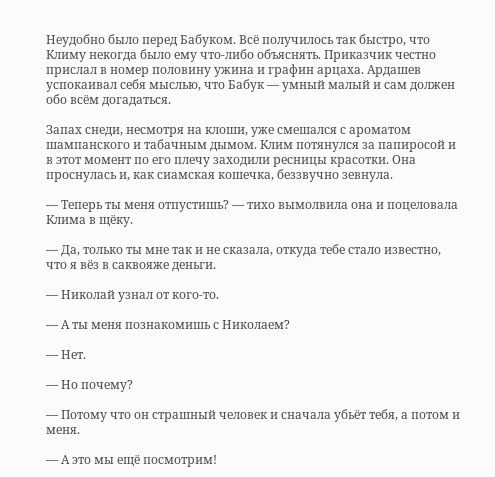Неудобно было перед Бабуком. Всё получилось так быстро, что Климу некогда было ему что-либо объяснять. Приказчик честно прислал в номер половину ужина и графин арцаха. Ардашев успокаивал себя мыслью, что Бабук — умный малый и сам должен обо всём догадаться.

Запах снеди, несмотря на клоши, уже смешался с ароматом шампанского и табачным дымом. Клим потянулся за папиросой и в этот момент по его плечу заходили ресницы красотки. Она проснулась и, как сиамская кошечка, беззвучно зевнула.

— Теперь ты меня отпустишь? — тихо вымолвила она и поцеловала Клима в щёку.

— Да, только ты мне так и не сказала, откуда тебе стало известно, что я вёз в саквояже деньги.

— Николай узнал от кого-то.

— А ты меня познакомишь с Николаем?

— Нет.

— Но почему?

— Потому что он страшный человек и сначала убьёт тебя, а потом и меня.

— А это мы ещё посмотрим!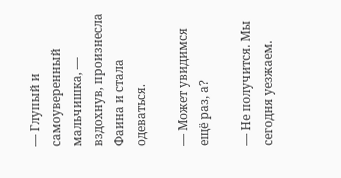— Глупый и самоуверенный мальчишка, — вздохнув, произнесла Фаина и стала одеваться.

— Может увидимся ещё раз, а?

— Не получится. Мы сегодня уезжаем.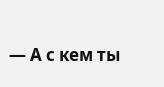— А с кем ты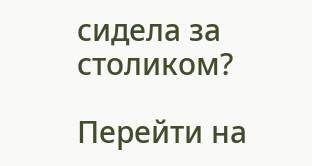сидела за столиком?

Перейти на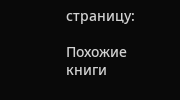страницу:

Похожие книги